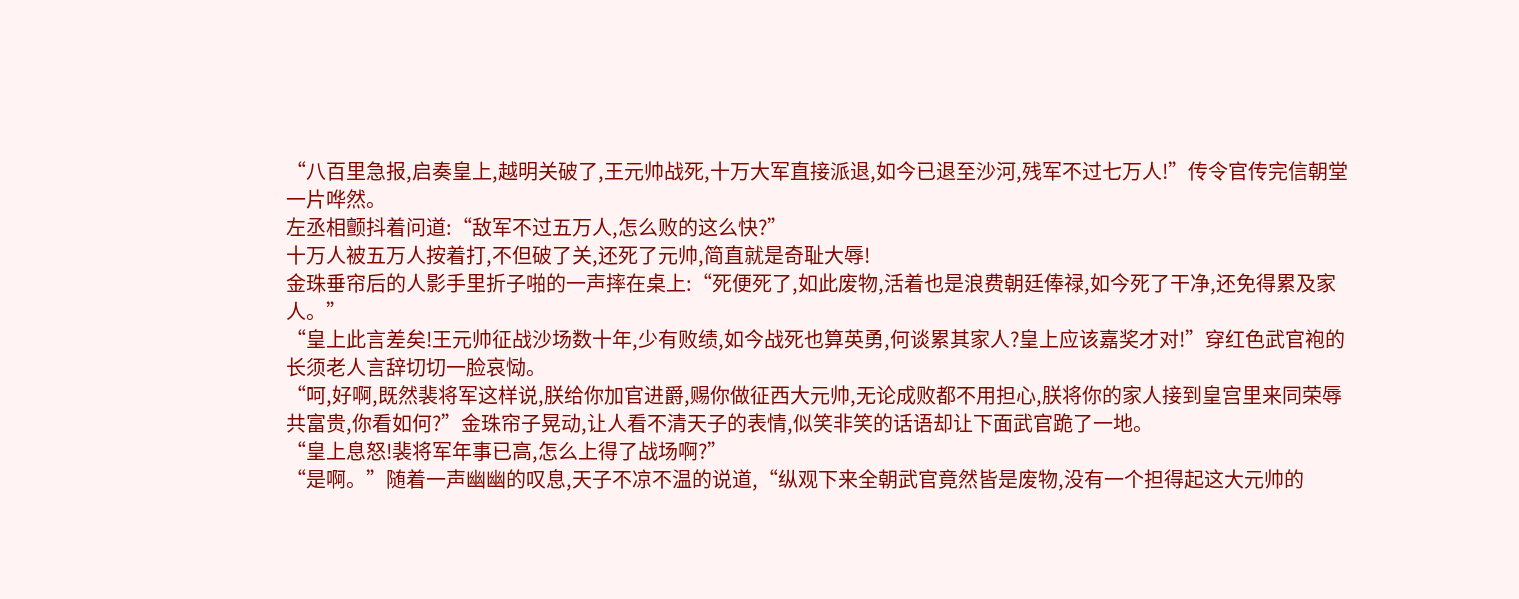“八百里急报,启奏皇上,越明关破了,王元帅战死,十万大军直接派退,如今已退至沙河,残军不过七万人!”传令官传完信朝堂一片哗然。
左丞相颤抖着问道:“敌军不过五万人,怎么败的这么快?”
十万人被五万人按着打,不但破了关,还死了元帅,简直就是奇耻大辱!
金珠垂帘后的人影手里折子啪的一声摔在桌上:“死便死了,如此废物,活着也是浪费朝廷俸禄,如今死了干净,还免得累及家人。”
“皇上此言差矣!王元帅征战沙场数十年,少有败绩,如今战死也算英勇,何谈累其家人?皇上应该嘉奖才对!”穿红色武官袍的长须老人言辞切切一脸哀恸。
“呵,好啊,既然裴将军这样说,朕给你加官进爵,赐你做征西大元帅,无论成败都不用担心,朕将你的家人接到皇宫里来同荣辱共富贵,你看如何?”金珠帘子晃动,让人看不清天子的表情,似笑非笑的话语却让下面武官跪了一地。
“皇上息怒!裴将军年事已高,怎么上得了战场啊?”
“是啊。”随着一声幽幽的叹息,天子不凉不温的说道,“纵观下来全朝武官竟然皆是废物,没有一个担得起这大元帅的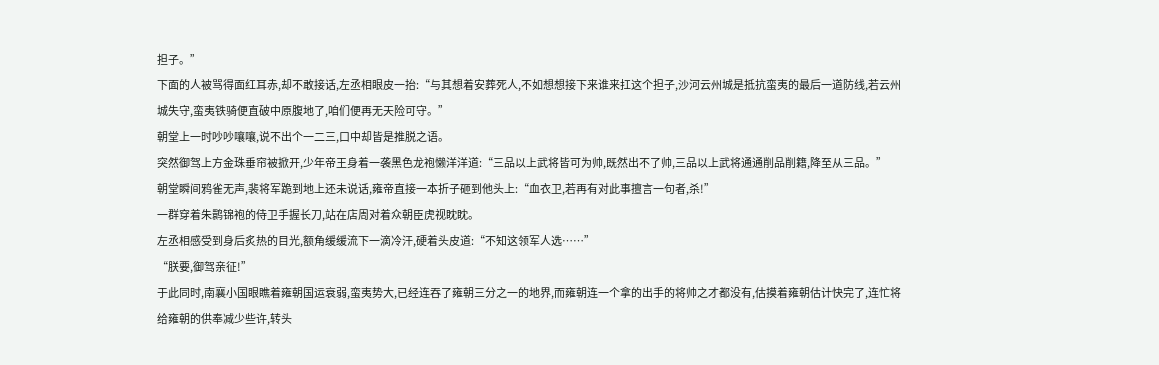担子。”
下面的人被骂得面红耳赤,却不敢接话,左丞相眼皮一抬:“与其想着安葬死人,不如想想接下来谁来扛这个担子,沙河云州城是抵抗蛮夷的最后一道防线,若云州城失守,蛮夷铁骑便直破中原腹地了,咱们便再无天险可守。”
朝堂上一时吵吵嚷嚷,说不出个一二三,口中却皆是推脱之语。
突然御驾上方金珠垂帘被掀开,少年帝王身着一袭黑色龙袍懒洋洋道:“三品以上武将皆可为帅,既然出不了帅,三品以上武将通通削品削籍,降至从三品。”
朝堂瞬间鸦雀无声,裴将军跪到地上还未说话,雍帝直接一本折子砸到他头上:“血衣卫,若再有对此事擅言一句者,杀!”
一群穿着朱鹮锦袍的侍卫手握长刀,站在店周对着众朝臣虎视眈眈。
左丞相感受到身后炙热的目光,额角缓缓流下一滴冷汗,硬着头皮道:“不知这领军人选……”
“朕要,御驾亲征!”
于此同时,南襄小国眼瞧着雍朝国运衰弱,蛮夷势大,已经连吞了雍朝三分之一的地界,而雍朝连一个拿的出手的将帅之才都没有,估摸着雍朝估计快完了,连忙将给雍朝的供奉减少些许,转头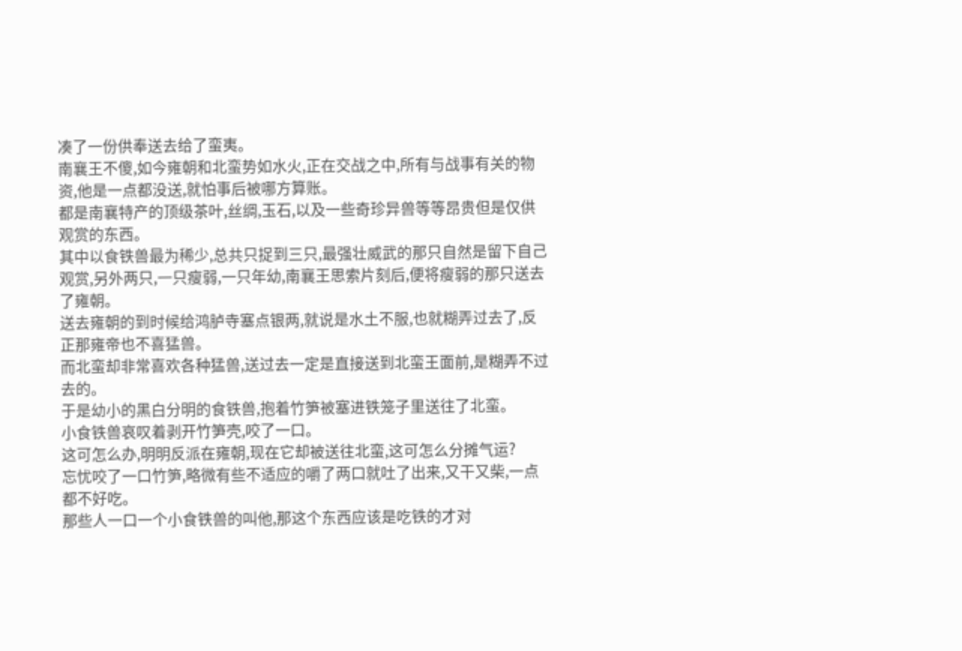凑了一份供奉送去给了蛮夷。
南襄王不傻,如今雍朝和北蛮势如水火,正在交战之中,所有与战事有关的物资,他是一点都没送,就怕事后被哪方算账。
都是南襄特产的顶级茶叶,丝绸,玉石,以及一些奇珍异兽等等昂贵但是仅供观赏的东西。
其中以食铁兽最为稀少,总共只捉到三只,最强壮威武的那只自然是留下自己观赏,另外两只,一只瘦弱,一只年幼,南襄王思索片刻后,便将瘦弱的那只送去了雍朝。
送去雍朝的到时候给鸿胪寺塞点银两,就说是水土不服,也就糊弄过去了,反正那雍帝也不喜猛兽。
而北蛮却非常喜欢各种猛兽,送过去一定是直接送到北蛮王面前,是糊弄不过去的。
于是幼小的黑白分明的食铁兽,抱着竹笋被塞进铁笼子里送往了北蛮。
小食铁兽哀叹着剥开竹笋壳,咬了一口。
这可怎么办,明明反派在雍朝,现在它却被送往北蛮,这可怎么分摊气运?
忘忧咬了一口竹笋,略微有些不适应的嚼了两口就吐了出来,又干又柴,一点都不好吃。
那些人一口一个小食铁兽的叫他,那这个东西应该是吃铁的才对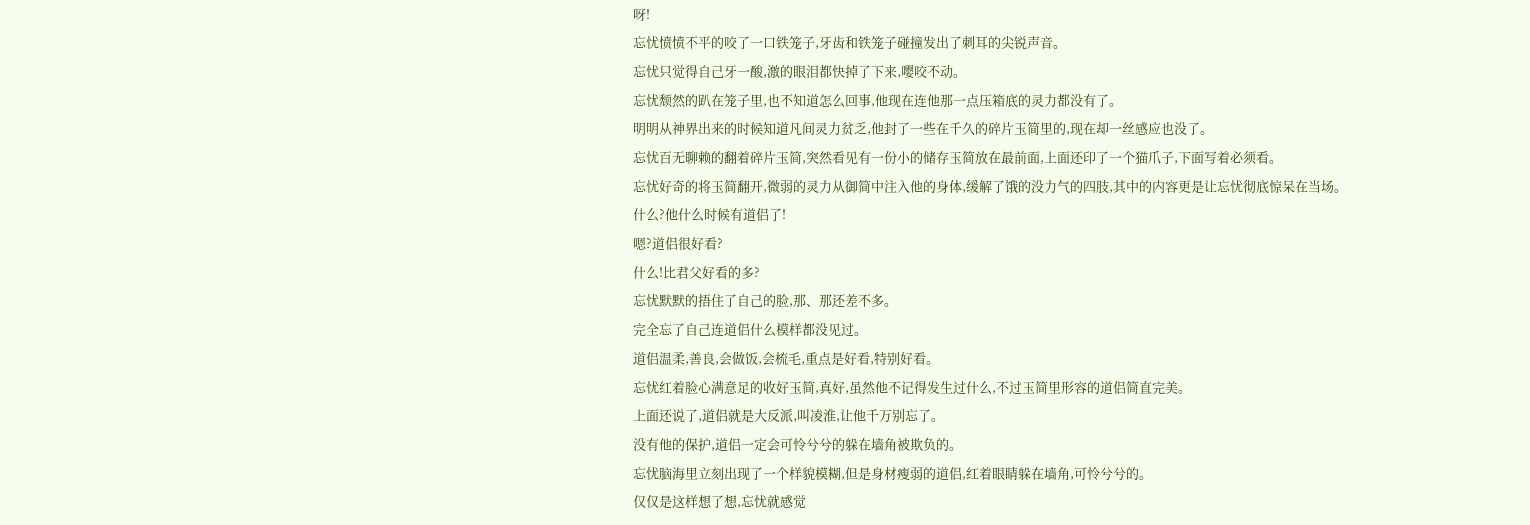呀!
忘忧愤愤不平的咬了一口铁笼子,牙齿和铁笼子碰撞发出了刺耳的尖锐声音。
忘忧只觉得自己牙一酸,激的眼泪都快掉了下来,嘤咬不动。
忘忧颓然的趴在笼子里,也不知道怎么回事,他现在连他那一点压箱底的灵力都没有了。
明明从神界出来的时候知道凡间灵力贫乏,他封了一些在千久的碎片玉简里的,现在却一丝感应也没了。
忘忧百无聊赖的翻着碎片玉简,突然看见有一份小的储存玉简放在最前面,上面还印了一个猫爪子,下面写着必须看。
忘忧好奇的将玉简翻开,微弱的灵力从御简中注入他的身体,缓解了饿的没力气的四肢,其中的内容更是让忘忧彻底惊呆在当场。
什么?他什么时候有道侣了!
嗯?道侣很好看?
什么!比君父好看的多?
忘忧默默的捂住了自己的脸,那、那还差不多。
完全忘了自己连道侣什么模样都没见过。
道侣温柔,善良,会做饭,会梳毛,重点是好看,特别好看。
忘忧红着脸心满意足的收好玉简,真好,虽然他不记得发生过什么,不过玉简里形容的道侣简直完美。
上面还说了,道侣就是大反派,叫凌淮,让他千万别忘了。
没有他的保护,道侣一定会可怜兮兮的躲在墙角被欺负的。
忘忧脑海里立刻出现了一个样貌模糊,但是身材瘦弱的道侣,红着眼睛躲在墙角,可怜兮兮的。
仅仅是这样想了想,忘忧就感觉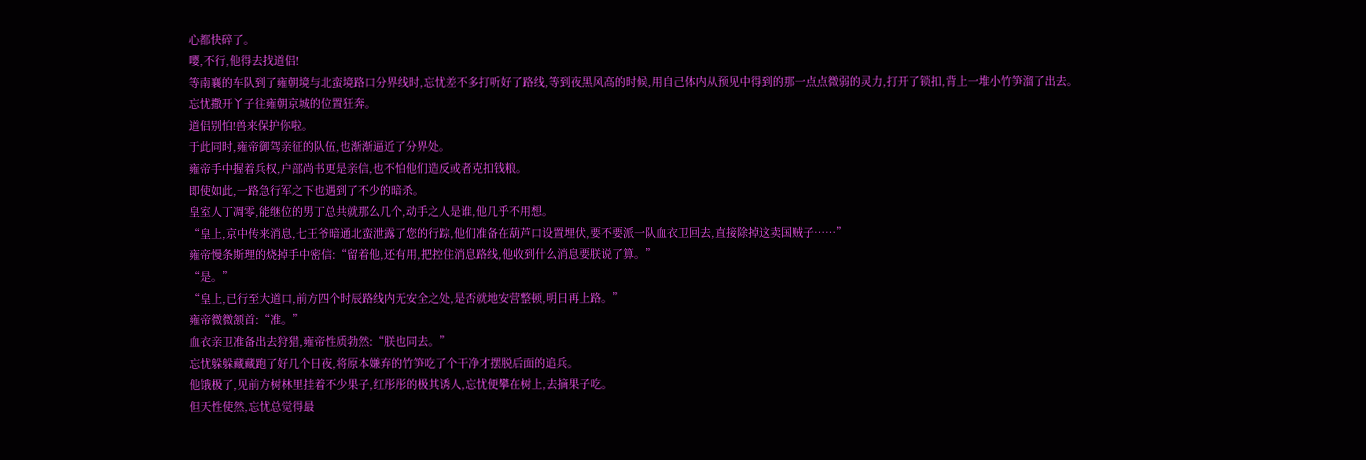心都快碎了。
嘤,不行,他得去找道侣!
等南襄的车队到了雍朝境与北蛮境路口分界线时,忘忧差不多打听好了路线,等到夜黑风高的时候,用自己体内从预见中得到的那一点点微弱的灵力,打开了锁扣,背上一堆小竹笋溜了出去。
忘忧撒开丫子往雍朝京城的位置狂奔。
道侣别怕!兽来保护你啦。
于此同时,雍帝御驾亲征的队伍,也渐渐逼近了分界处。
雍帝手中握着兵权,户部尚书更是亲信,也不怕他们造反或者克扣钱粮。
即使如此,一路急行军之下也遇到了不少的暗杀。
皇室人丁凋零,能继位的男丁总共就那么几个,动手之人是谁,他几乎不用想。
“皇上,京中传来消息,七王爷暗通北蛮泄露了您的行踪,他们准备在葫芦口设置埋伏,要不要派一队血衣卫回去,直接除掉这卖国贼子……”
雍帝慢条斯理的烧掉手中密信:“留着他,还有用,把控住消息路线,他收到什么消息要朕说了算。”
“是。”
“皇上,已行至大道口,前方四个时辰路线内无安全之处,是否就地安营整顿,明日再上路。”
雍帝微微颔首:“准。”
血衣亲卫准备出去狩猎,雍帝性质勃然:“朕也同去。”
忘忧躲躲藏藏跑了好几个日夜,将原本嫌弃的竹笋吃了个干净才摆脱后面的追兵。
他饿极了,见前方树林里挂着不少果子,红彤彤的极其诱人,忘忧便攀在树上,去摘果子吃。
但天性使然,忘忧总觉得最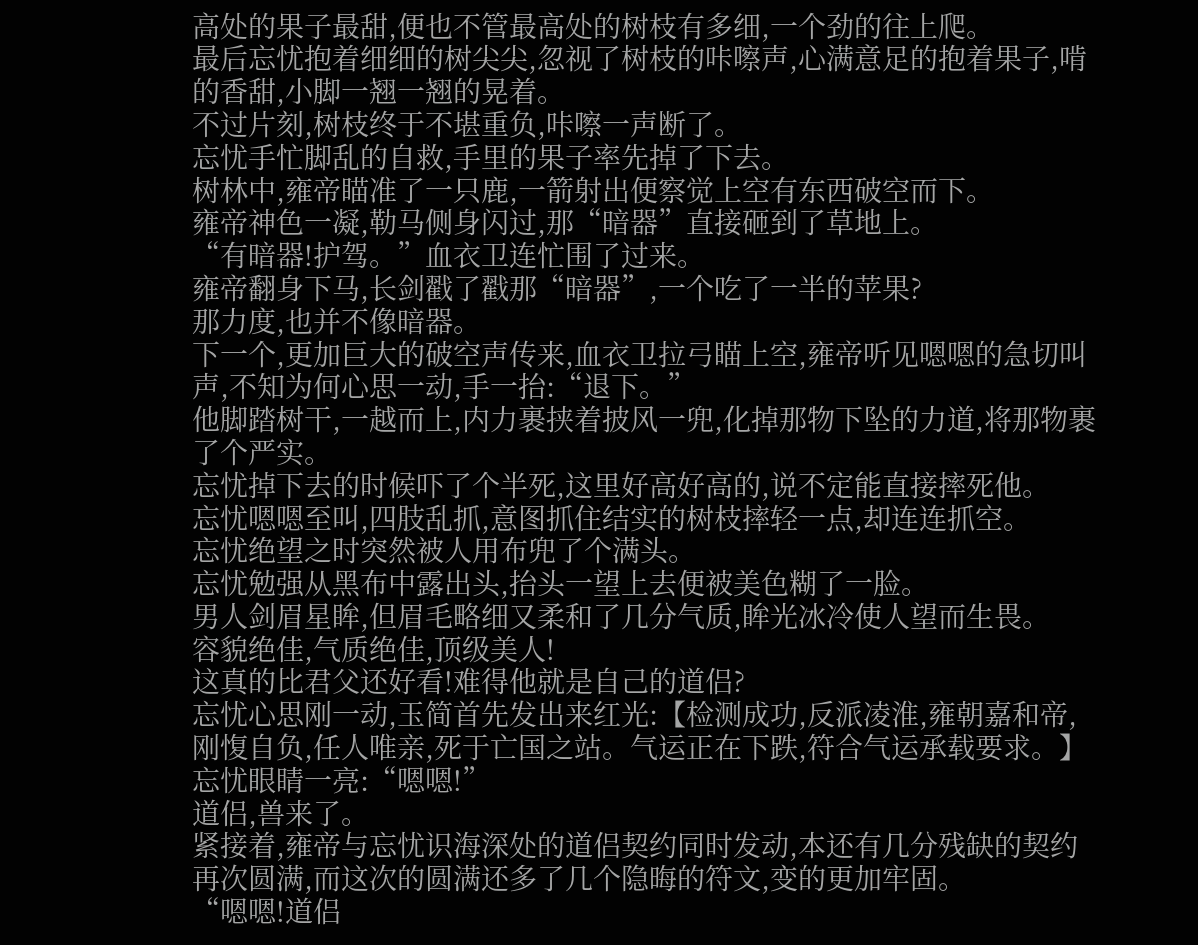高处的果子最甜,便也不管最高处的树枝有多细,一个劲的往上爬。
最后忘忧抱着细细的树尖尖,忽视了树枝的咔嚓声,心满意足的抱着果子,啃的香甜,小脚一翘一翘的晃着。
不过片刻,树枝终于不堪重负,咔嚓一声断了。
忘忧手忙脚乱的自救,手里的果子率先掉了下去。
树林中,雍帝瞄准了一只鹿,一箭射出便察觉上空有东西破空而下。
雍帝神色一凝,勒马侧身闪过,那“暗器”直接砸到了草地上。
“有暗器!护驾。”血衣卫连忙围了过来。
雍帝翻身下马,长剑戳了戳那“暗器”,一个吃了一半的苹果?
那力度,也并不像暗器。
下一个,更加巨大的破空声传来,血衣卫拉弓瞄上空,雍帝听见嗯嗯的急切叫声,不知为何心思一动,手一抬:“退下。”
他脚踏树干,一越而上,内力裹挟着披风一兜,化掉那物下坠的力道,将那物裹了个严实。
忘忧掉下去的时候吓了个半死,这里好高好高的,说不定能直接摔死他。
忘忧嗯嗯至叫,四肢乱抓,意图抓住结实的树枝摔轻一点,却连连抓空。
忘忧绝望之时突然被人用布兜了个满头。
忘忧勉强从黑布中露出头,抬头一望上去便被美色糊了一脸。
男人剑眉星眸,但眉毛略细又柔和了几分气质,眸光冰冷使人望而生畏。
容貌绝佳,气质绝佳,顶级美人!
这真的比君父还好看!难得他就是自己的道侣?
忘忧心思刚一动,玉简首先发出来红光:【检测成功,反派凌淮,雍朝嘉和帝,刚愎自负,任人唯亲,死于亡国之站。气运正在下跌,符合气运承载要求。】
忘忧眼睛一亮:“嗯嗯!”
道侣,兽来了。
紧接着,雍帝与忘忧识海深处的道侣契约同时发动,本还有几分残缺的契约再次圆满,而这次的圆满还多了几个隐晦的符文,变的更加牢固。
“嗯嗯!道侣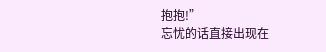抱抱!”
忘忧的话直接出现在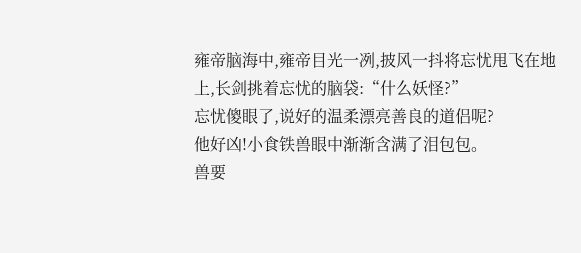雍帝脑海中,雍帝目光一冽,披风一抖将忘忧甩飞在地上,长剑挑着忘忧的脑袋:“什么妖怪?”
忘忧傻眼了,说好的温柔漂亮善良的道侣呢?
他好凶!小食铁兽眼中渐渐含满了泪包包。
兽要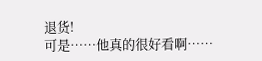退货!
可是……他真的很好看啊……